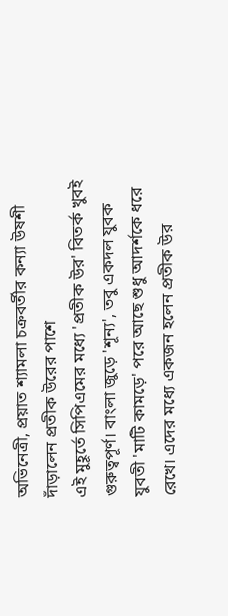অভিনেত্রী, প্রয়াত শ্যামলা চক্রবর্তীর কন্যা উষশী দাঁড়ালেন প্রতীক উরের পাশে
এই মুহূর্তে সিপিএমের মধ্যে 'প্রতীক উর' বিতর্ক খুবই গুরুত্বপূর্ণ। বাংলা জুড়ে 'শূন্য', তবু একদল যুবক যুবতী 'মাটি কামড়ে' পরে আছে শুধু আদর্শকে ধরে রেখে। এদের মধ্যে একজন হলেন প্রতীক উর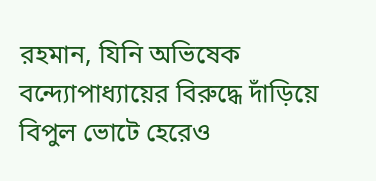রহমান, যিনি অভিষেক বন্দ্যোপাধ্যায়ের বিরুদ্ধে দাঁড়িয়ে বিপুল ভোটে হেরেও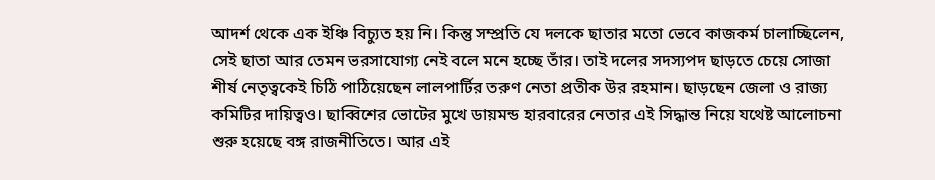আদর্শ থেকে এক ইঞ্চি বিচ্যুত হয় নি। কিন্তু সম্প্রতি যে দলকে ছাতার মতো ভেবে কাজকর্ম চালাচ্ছিলেন, সেই ছাতা আর তেমন ভরসাযোগ্য নেই বলে মনে হচ্ছে তাঁর। তাই দলের সদস্যপদ ছাড়তে চেয়ে সোজা শীর্ষ নেতৃত্বকেই চিঠি পাঠিয়েছেন লালপার্টির তরুণ নেতা প্রতীক উর রহমান। ছাড়ছেন জেলা ও রাজ্য কমিটির দায়িত্বও। ছাব্বিশের ভোটের মুখে ডায়মন্ড হারবারের নেতার এই সিদ্ধান্ত নিয়ে যথেষ্ট আলোচনা শুরু হয়েছে বঙ্গ রাজনীতিতে। আর এই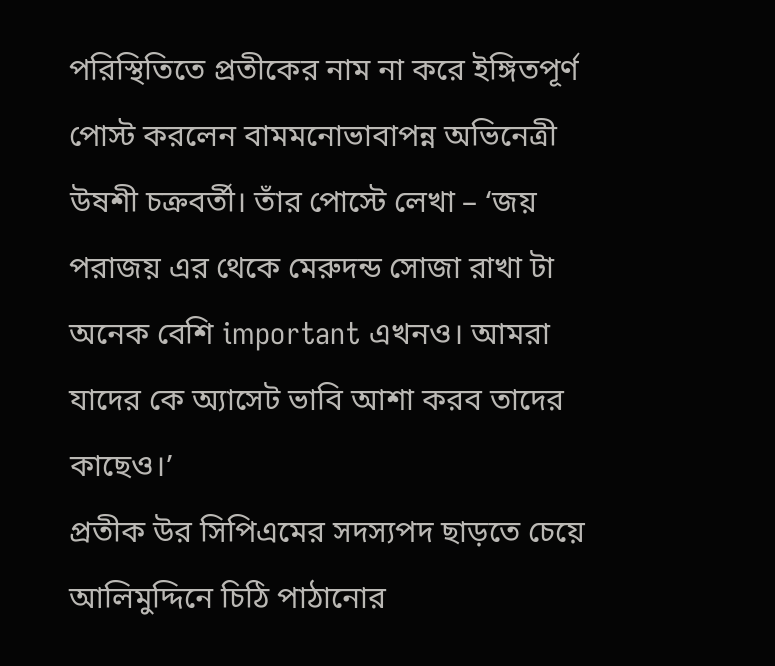পরিস্থিতিতে প্রতীকের নাম না করে ইঙ্গিতপূর্ণ পোস্ট করলেন বামমনোভাবাপন্ন অভিনেত্রী উষশী চক্রবর্তী। তাঁর পোস্টে লেখা – ‘জয় পরাজয় এর থেকে মেরুদন্ড সোজা রাখা টা অনেক বেশি important এখনও। আমরা যাদের কে অ্যাসেট ভাবি আশা করব তাদের কাছেও।’
প্রতীক উর সিপিএমের সদস্যপদ ছাড়তে চেয়ে আলিমুদ্দিনে চিঠি পাঠানোর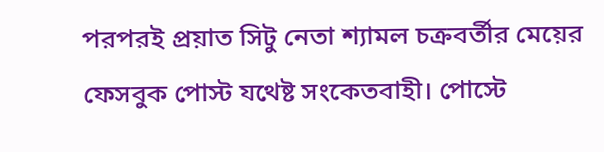পরপরই প্রয়াত সিটু নেতা শ্যামল চক্রবর্তীর মেয়ের ফেসবুক পোস্ট যথেষ্ট সংকেতবাহী। পোস্টে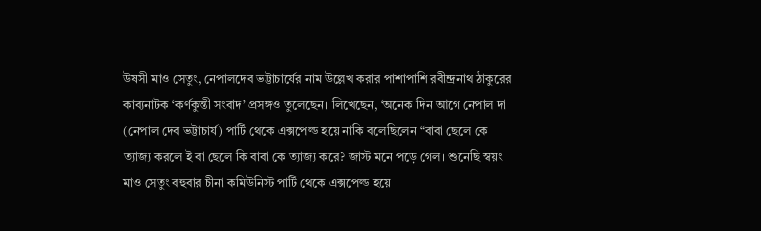উষসী মাও সেতুং, নেপালদেব ভট্টাচার্যের নাম উল্লেখ করার পাশাপাশি রবীন্দ্রনাথ ঠাকুরের কাব্যনাটক ‘কর্ণকুন্তী সংবাদ’ প্রসঙ্গও তুলেছেন। লিখেছেন, ‘অনেক দিন আগে নেপাল দা (নেপাল দেব ভট্টাচার্য) পার্টি থেকে এক্সপেল্ড হয়ে নাকি বলেছিলেন “বাবা ছেলে কে ত্যাজ্য করলে ই বা ছেলে কি বাবা কে ত্যাজ্য করে? জাস্ট মনে পড়ে গেল। শুনেছি স্বয়ং মাও সেতুং বহুবার চীনা কমিউনিস্ট পার্টি থেকে এক্সপেল্ড হয়ে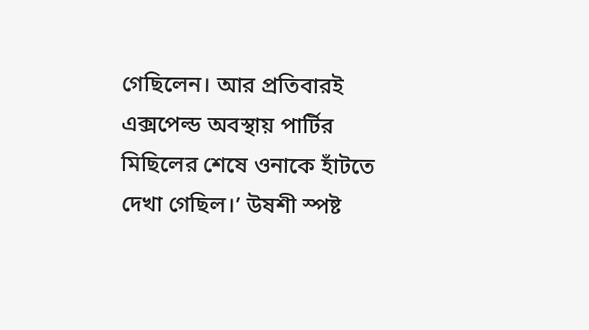গেছিলেন। আর প্রতিবারই এক্সপেল্ড অবস্থায় পার্টির মিছিলের শেষে ওনাকে হাঁটতে দেখা গেছিল।’ উষশী স্পষ্ট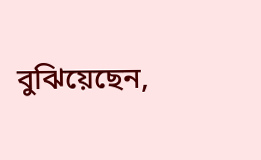বুঝিয়েছেন,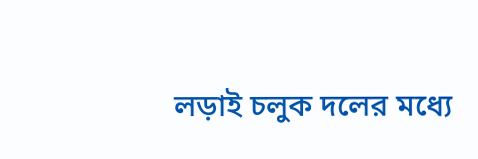লড়াই চলুক দলের মধ্যে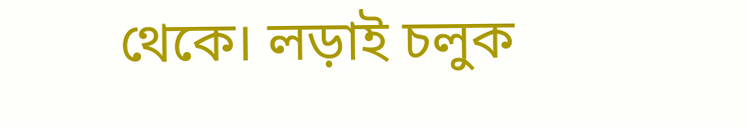থেকে। লড়াই চলুক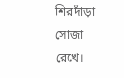শিরদাঁড়া সোজা রেখে।